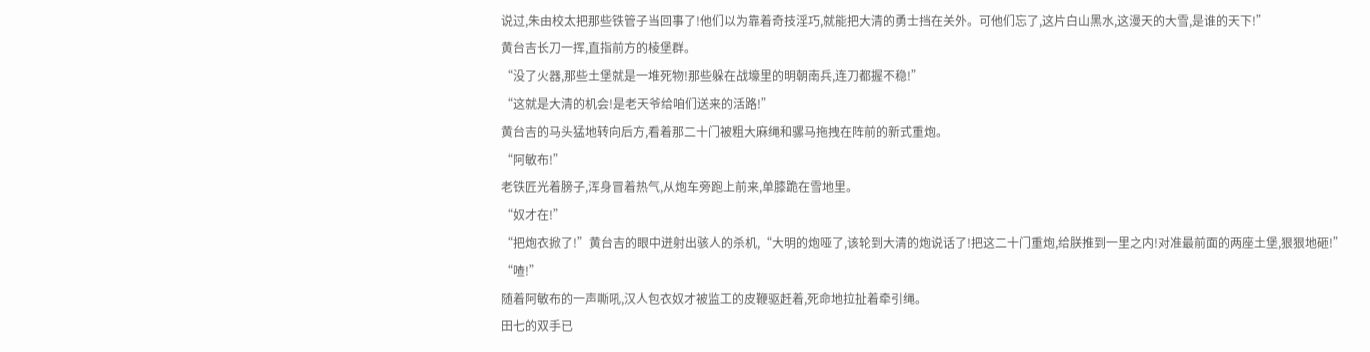说过,朱由校太把那些铁管子当回事了!他们以为靠着奇技淫巧,就能把大清的勇士挡在关外。可他们忘了,这片白山黑水,这漫天的大雪,是谁的天下!”
黄台吉长刀一挥,直指前方的棱堡群。
“没了火器,那些土堡就是一堆死物!那些躲在战壕里的明朝南兵,连刀都握不稳!”
“这就是大清的机会!是老天爷给咱们送来的活路!”
黄台吉的马头猛地转向后方,看着那二十门被粗大麻绳和骡马拖拽在阵前的新式重炮。
“阿敏布!”
老铁匠光着膀子,浑身冒着热气,从炮车旁跑上前来,单膝跪在雪地里。
“奴才在!”
“把炮衣掀了!”黄台吉的眼中迸射出骇人的杀机,“大明的炮哑了,该轮到大清的炮说话了!把这二十门重炮,给朕推到一里之内!对准最前面的两座土堡,狠狠地砸!”
“喳!”
随着阿敏布的一声嘶吼,汉人包衣奴才被监工的皮鞭驱赶着,死命地拉扯着牵引绳。
田七的双手已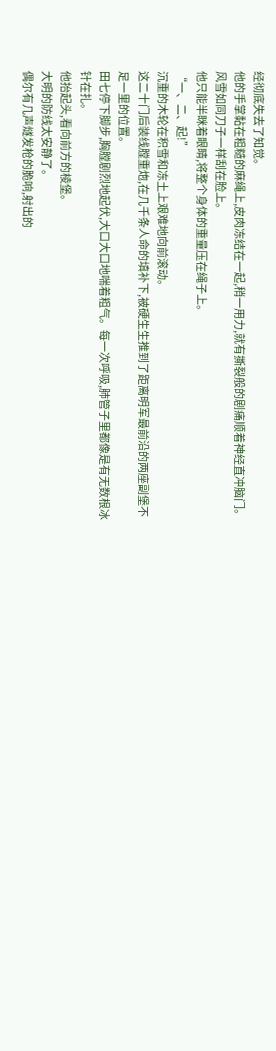经彻底失去了知觉。
他的手掌黏在粗糙的麻绳上,皮肉冻结在一起,稍一用力,就有撕裂般的剧痛顺着神经直冲脑门。
风雪如同刀子一样刮在脸上。
他只能半眯着眼睛,将整个身体的重量压在绳子上。
“一、二、起!”
沉重的木轮在积雪和冻土上艰难地向前滚动。
这二十门后装线膛重炮,在几千条人命的填补下,被硬生生推到了距离明军最前沿的两座副堡不足一里的位置。
田七停下脚步,胸膛剧烈地起伏,大口大口地喘着粗气。每一次呼吸,肺管子里都像是有无数根冰针在扎。
他抬起头,看向前方的棱堡。
大明的防线太安静了。
偶尔有几声燧发枪的脆响,射出的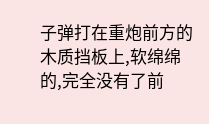子弹打在重炮前方的木质挡板上,软绵绵的,完全没有了前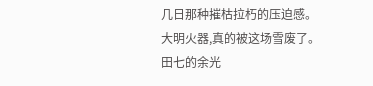几日那种摧枯拉朽的压迫感。
大明火器,真的被这场雪废了。
田七的余光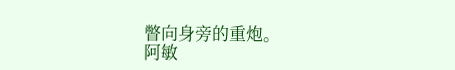瞥向身旁的重炮。
阿敏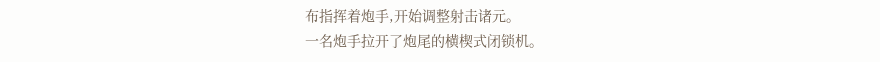布指挥着炮手,开始调整射击诸元。
一名炮手拉开了炮尾的横楔式闭锁机。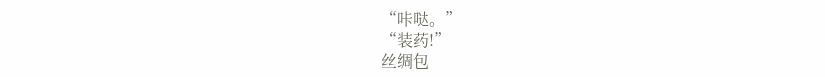“咔哒。”
“装药!”
丝绸包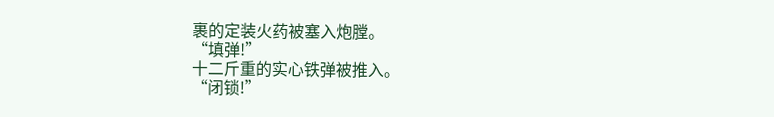裹的定装火药被塞入炮膛。
“填弹!”
十二斤重的实心铁弹被推入。
“闭锁!”